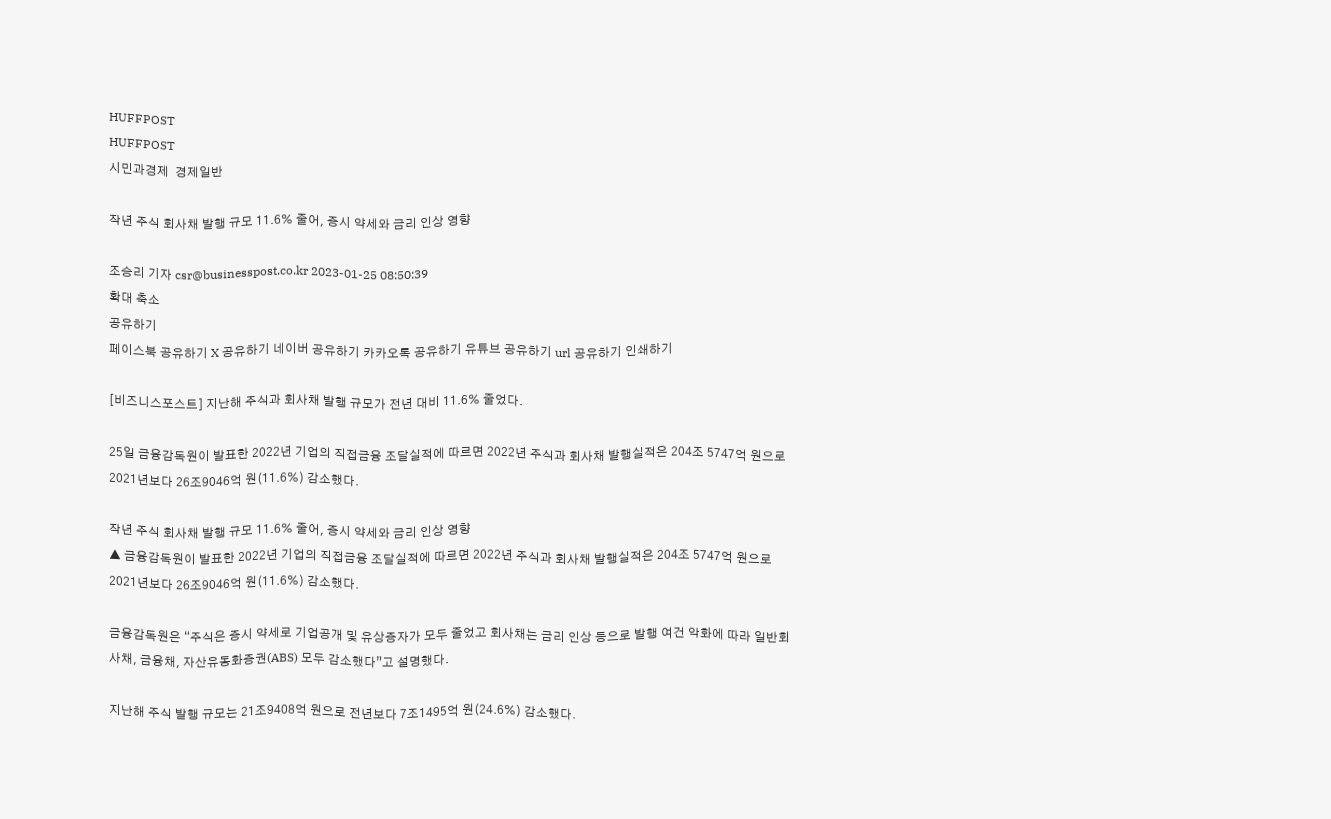HUFFPOST
HUFFPOST
시민과경제  경제일반

작년 주식 회사채 발행 규모 11.6% 줄어, 증시 약세와 금리 인상 영향

조승리 기자 csr@businesspost.co.kr 2023-01-25 08:50:39
확대 축소
공유하기
페이스북 공유하기 X 공유하기 네이버 공유하기 카카오톡 공유하기 유튜브 공유하기 url 공유하기 인쇄하기

[비즈니스포스트] 지난해 주식과 회사채 발행 규모가 전년 대비 11.6% 줄었다.

25일 금융감독원이 발표한 2022년 기업의 직접금융 조달실적에 따르면 2022년 주식과 회사채 발행실적은 204조 5747억 원으로 2021년보다 26조9046억 원(11.6%) 감소했다.

작년 주식 회사채 발행 규모 11.6% 줄어, 증시 약세와 금리 인상 영향
▲ 금융감독원이 발표한 2022년 기업의 직접금융 조달실적에 따르면 2022년 주식과 회사채 발행실적은 204조 5747억 원으로 2021년보다 26조9046억 원(11.6%) 감소했다.

금융감독원은 “주식은 증시 약세로 기업공개 및 유상증자가 모두 줄었고 회사채는 금리 인상 등으로 발행 여건 악화에 따라 일반회사채, 금융채, 자산유동화증권(ABS) 모두 감소했다”고 설명했다.

지난해 주식 발행 규모는 21조9408억 원으로 전년보다 7조1495억 원(24.6%) 감소했다.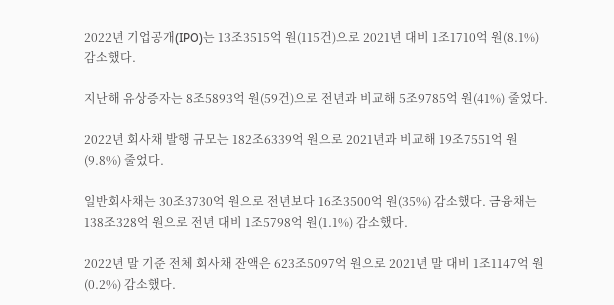2022년 기업공개(IPO)는 13조3515억 원(115건)으로 2021년 대비 1조1710억 원(8.1%) 감소했다.

지난해 유상증자는 8조5893억 원(59건)으로 전년과 비교해 5조9785억 원(41%) 줄었다.

2022년 회사채 발행 규모는 182조6339억 원으로 2021년과 비교해 19조7551억 원(9.8%) 줄었다.

일반회사채는 30조3730억 원으로 전년보다 16조3500억 원(35%) 감소했다. 금융채는 138조328억 원으로 전년 대비 1조5798억 원(1.1%) 감소했다.

2022년 말 기준 전체 회사채 잔액은 623조5097억 원으로 2021년 말 대비 1조1147억 원(0.2%) 감소했다.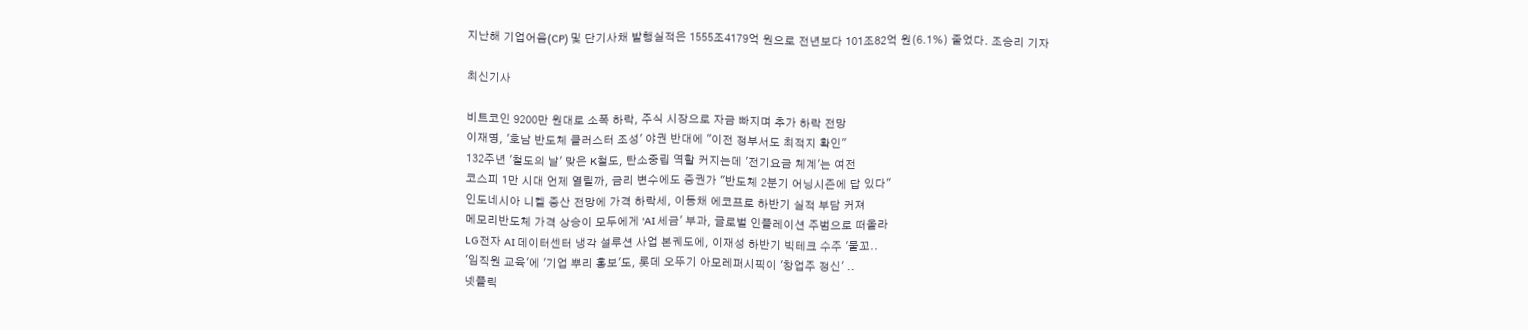지난해 기업어음(CP) 및 단기사채 발행실적은 1555조4179억 원으로 전년보다 101조82억 원(6.1%) 줄었다. 조승리 기자

최신기사

비트코인 9200만 원대로 소폭 하락, 주식 시장으로 자금 빠지며 추가 하락 전망
이재명, '호남 반도체 클러스터 조성' 야권 반대에 "이전 정부서도 최적지 확인"
132주년 '철도의 날' 맞은 K철도, 탄소중립 역할 커지는데 '전기요금 체계'는 여전
코스피 1만 시대 언제 열릴까, 금리 변수에도 증권가 "반도체 2분기 어닝시즌에 답 있다"
인도네시아 니켈 증산 전망에 가격 하락세, 이동채 에코프로 하반기 실적 부담 커져
메모리반도체 가격 상승이 모두에게 'AI 세금' 부과, 글로벌 인플레이션 주범으로 떠올라
LG전자 AI 데이터센터 냉각 설루션 사업 본궤도에, 이재성 하반기 빅테크 수주 '물꼬..
'임직원 교육'에 '기업 뿌리 홍보'도, 롯데 오뚜기 아모레퍼시픽이 '창업주 정신' ..
넷플릭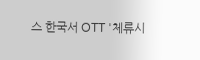스 한국서 OTT '체류시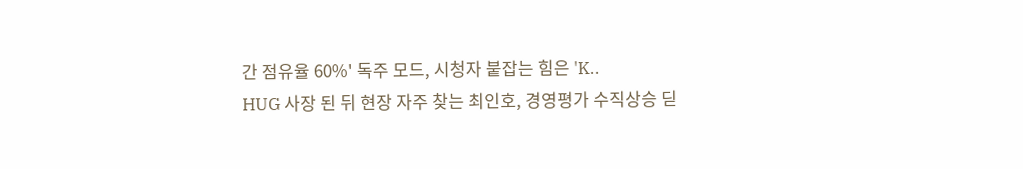간 점유율 60%' 독주 모드, 시청자 붙잡는 힘은 'K..
HUG 사장 된 뒤 현장 자주 찾는 최인호, 경영평가 수직상승 딛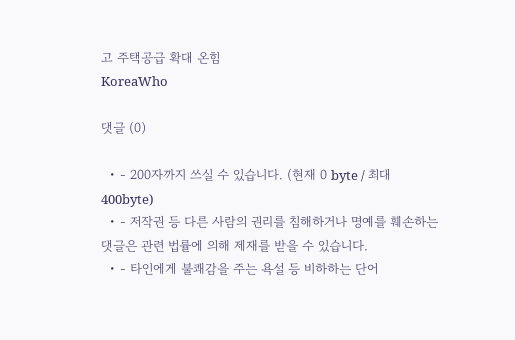고 주택공급 확대 온힘
KoreaWho

댓글 (0)

  • - 200자까지 쓰실 수 있습니다. (현재 0 byte / 최대 400byte)
  • - 저작권 등 다른 사람의 권리를 침해하거나 명예를 훼손하는 댓글은 관련 법률에 의해 제재를 받을 수 있습니다.
  • - 타인에게 불쾌감을 주는 욕설 등 비하하는 단어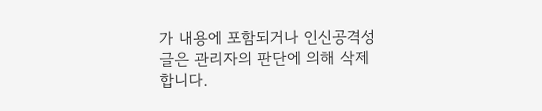가 내용에 포함되거나 인신공격성 글은 관리자의 판단에 의해 삭제 합니다.